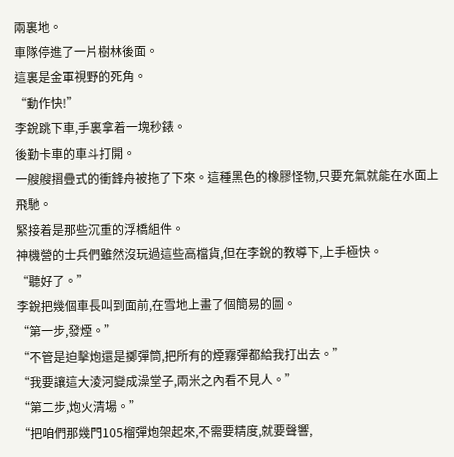兩裏地。
車隊停進了一片樹林後面。
這裏是金軍視野的死角。
“動作快!”
李銳跳下車,手裏拿着一塊秒錶。
後勤卡車的車斗打開。
一艘艘摺疊式的衝鋒舟被拖了下來。這種黑色的橡膠怪物,只要充氣就能在水面上飛馳。
緊接着是那些沉重的浮橋組件。
神機營的士兵們雖然沒玩過這些高檔貨,但在李銳的教導下,上手極快。
“聽好了。”
李銳把幾個車長叫到面前,在雪地上畫了個簡易的圖。
“第一步,發煙。”
“不管是迫擊炮還是擲彈筒,把所有的煙霧彈都給我打出去。”
“我要讓這大淩河變成澡堂子,兩米之內看不見人。”
“第二步,炮火清場。”
“把咱們那幾門105榴彈炮架起來,不需要精度,就要聲響,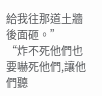給我往那道土牆後面砸。”
“炸不死他們也要嚇死他們,讓他們聽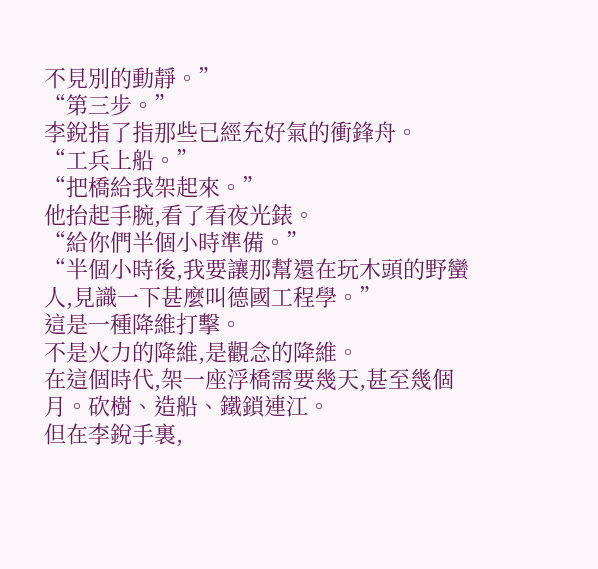不見別的動靜。”
“第三步。”
李銳指了指那些已經充好氣的衝鋒舟。
“工兵上船。”
“把橋給我架起來。”
他抬起手腕,看了看夜光錶。
“給你們半個小時準備。”
“半個小時後,我要讓那幫還在玩木頭的野蠻人,見識一下甚麼叫德國工程學。”
這是一種降維打擊。
不是火力的降維,是觀念的降維。
在這個時代,架一座浮橋需要幾天,甚至幾個月。砍樹、造船、鐵鎖連江。
但在李銳手裏,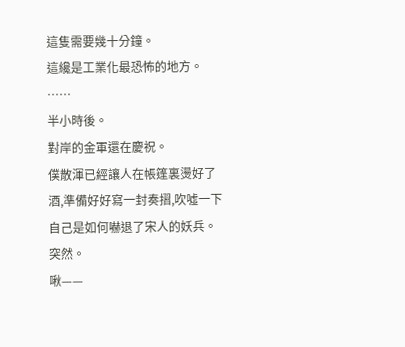這隻需要幾十分鐘。
這纔是工業化最恐怖的地方。
……
半小時後。
對岸的金軍還在慶祝。
僕散渾已經讓人在帳篷裏燙好了酒,準備好好寫一封奏摺,吹噓一下自己是如何嚇退了宋人的妖兵。
突然。
啾——